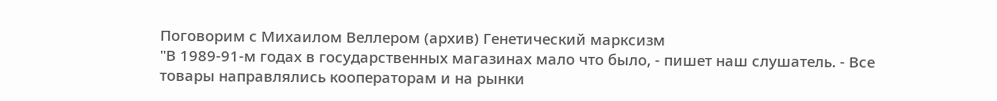Поговорим с Михаилом Веллером (архив) Генетический марксизм
"В 1989-91-м годах в государственных магазинах мало что было, - пишет наш слушатель. - Все товары направлялись кооператорам и на рынки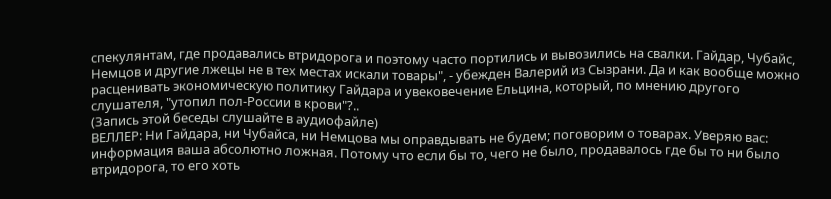спекулянтам, где продавались втридорога и поэтому часто портились и вывозились на свалки. Гайдар, Чубайс, Немцов и другие лжецы не в тех местах искали товары", - убежден Валерий из Сызрани. Да и как вообще можно расценивать экономическую политику Гайдара и увековечение Ельцина, который, по мнению другого слушателя, "утопил пол-России в крови"?..
(Запись этой беседы слушайте в аудиофайле)
ВЕЛЛЕР: Ни Гайдара, ни Чубайса, ни Немцова мы оправдывать не будем; поговорим о товарах. Уверяю вас: информация ваша абсолютно ложная. Потому что если бы то, чего не было, продавалось где бы то ни было втридорога, то его хоть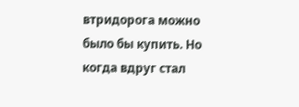втридорога можно было бы купить. Но когда вдруг стал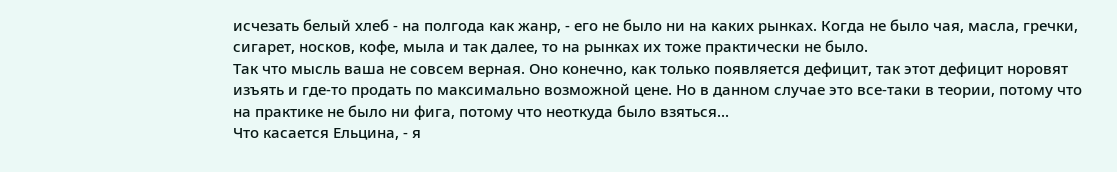исчезать белый хлеб - на полгода как жанр, - его не было ни на каких рынках. Когда не было чая, масла, гречки, сигарет, носков, кофе, мыла и так далее, то на рынках их тоже практически не было.
Так что мысль ваша не совсем верная. Оно конечно, как только появляется дефицит, так этот дефицит норовят изъять и где-то продать по максимально возможной цене. Но в данном случае это все-таки в теории, потому что на практике не было ни фига, потому что неоткуда было взяться...
Что касается Ельцина, - я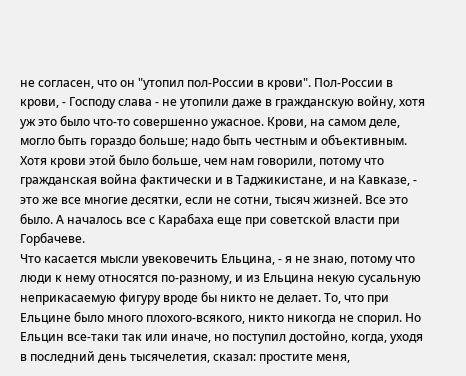не согласен, что он "утопил пол-России в крови". Пол-России в крови, - Господу слава - не утопили даже в гражданскую войну, хотя уж это было что-то совершенно ужасное. Крови, на самом деле, могло быть гораздо больше; надо быть честным и объективным. Хотя крови этой было больше, чем нам говорили, потому что гражданская война фактически и в Таджикистане, и на Кавказе, - это же все многие десятки, если не сотни, тысяч жизней. Все это было. А началось все с Карабаха еще при советской власти при Горбачеве.
Что касается мысли увековечить Ельцина, - я не знаю, потому что люди к нему относятся по-разному, и из Ельцина некую сусальную неприкасаемую фигуру вроде бы никто не делает. То, что при Ельцине было много плохого-всякого, никто никогда не спорил. Но Ельцин все-таки так или иначе, но поступил достойно, когда, уходя в последний день тысячелетия, сказал: простите меня,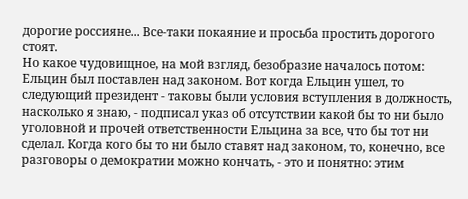дорогие россияне... Все-таки покаяние и просьба простить дорогого стоят.
Но какое чудовищное, на мой взгляд, безобразие началось потом: Ельцин был поставлен над законом. Вот когда Ельцин ушел, то следующий президент - таковы были условия вступления в должность, насколько я знаю, - подписал указ об отсутствии какой бы то ни было уголовной и прочей ответственности Ельцина за все, что бы тот ни сделал. Когда кого бы то ни было ставят над законом, то, конечно, все разговоры о демократии можно кончать, - это и понятно: этим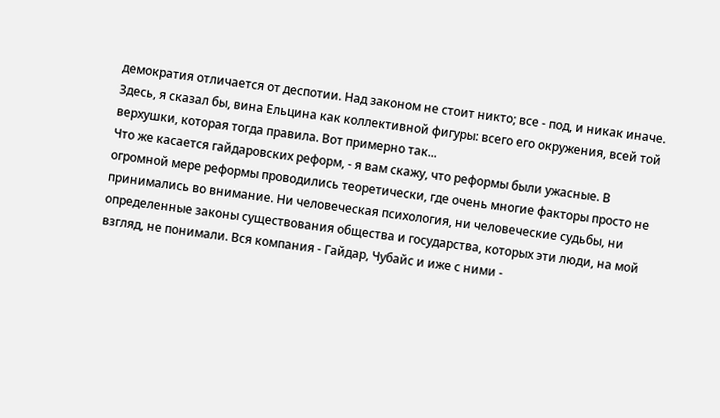демократия отличается от деспотии. Над законом не стоит никто; все - под, и никак иначе. Здесь, я сказал бы, вина Ельцина как коллективной фигуры: всего его окружения, всей той верхушки, которая тогда правила. Вот примерно так...
Что же касается гайдаровских реформ, - я вам скажу, что реформы были ужасные. В огромной мере реформы проводились теоретически, где очень многие факторы просто не принимались во внимание. Ни человеческая психология, ни человеческие судьбы, ни определенные законы существования общества и государства, которых эти люди, на мой взгляд, не понимали. Вся компания - Гайдар, Чубайс и иже с ними -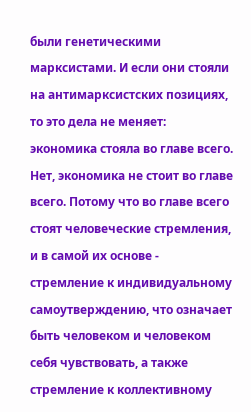были генетическими марксистами. И если они стояли на антимарксистских позициях, то это дела не меняет: экономика стояла во главе всего.
Нет, экономика не стоит во главе всего. Потому что во главе всего стоят человеческие стремления, и в самой их основе - стремление к индивидуальному самоутверждению, что означает быть человеком и человеком себя чувствовать, а также стремление к коллективному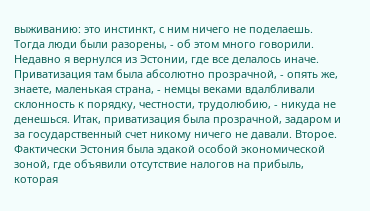выживанию: это инстинкт, с ним ничего не поделаешь. Тогда люди были разорены, - об этом много говорили.
Недавно я вернулся из Эстонии, где все делалось иначе. Приватизация там была абсолютно прозрачной, - опять же, знаете, маленькая страна, - немцы веками вдалбливали склонность к порядку, честности, трудолюбию, - никуда не денешься. Итак, приватизация была прозрачной, задаром и за государственный счет никому ничего не давали. Второе. Фактически Эстония была эдакой особой экономической зоной, где объявили отсутствие налогов на прибыль, которая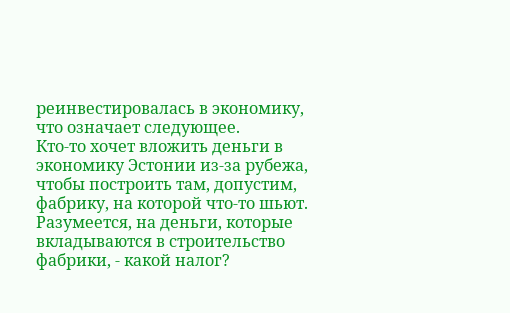реинвестировалась в экономику, что означает следующее.
Кто-то хочет вложить деньги в экономику Эстонии из-за рубежа, чтобы построить там, допустим, фабрику, на которой что-то шьют. Разумеется, на деньги, которые вкладываются в строительство фабрики, - какой налог?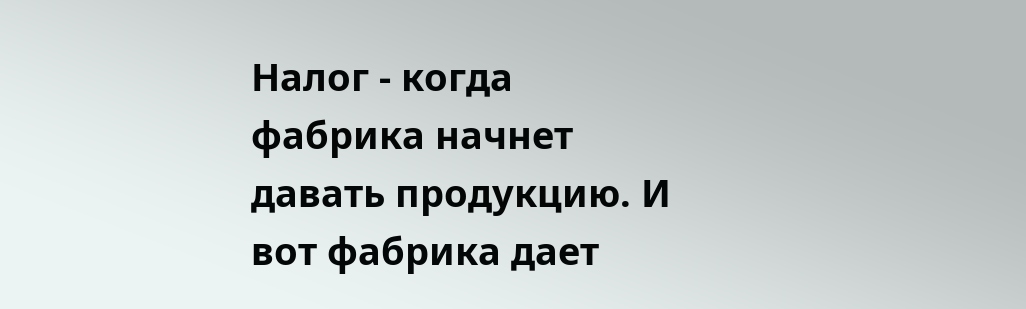Налог - когда фабрика начнет давать продукцию. И вот фабрика дает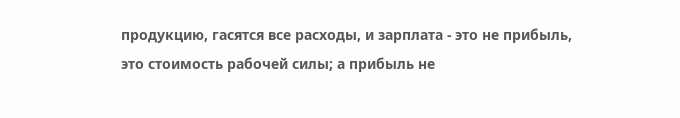продукцию, гасятся все расходы, и зарплата - это не прибыль, это стоимость рабочей силы; а прибыль не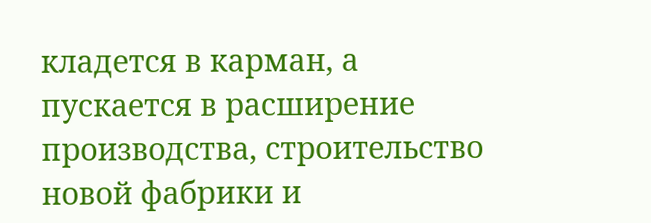кладется в карман, а пускается в расширение производства, строительство новой фабрики и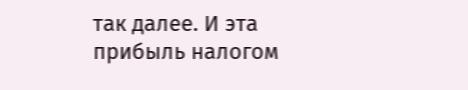так далее. И эта прибыль налогом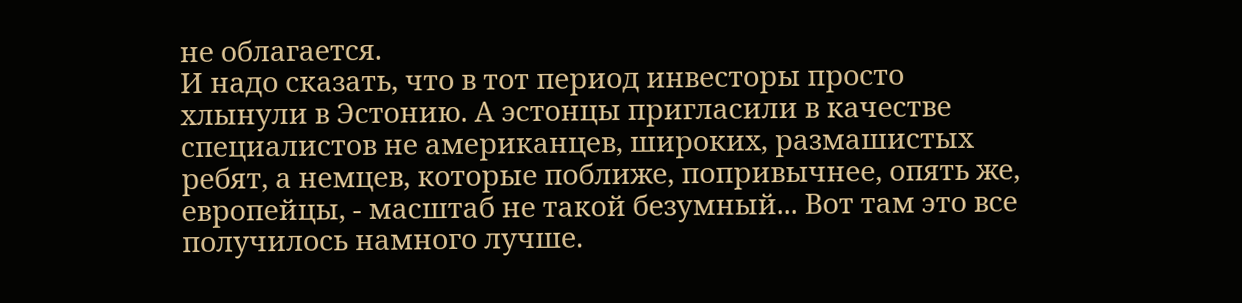не облагается.
И надо сказать, что в тот период инвесторы просто хлынули в Эстонию. А эстонцы пригласили в качестве специалистов не американцев, широких, размашистых ребят, а немцев, которые поближе, попривычнее, опять же, европейцы, - масштаб не такой безумный... Вот там это все получилось намного лучше.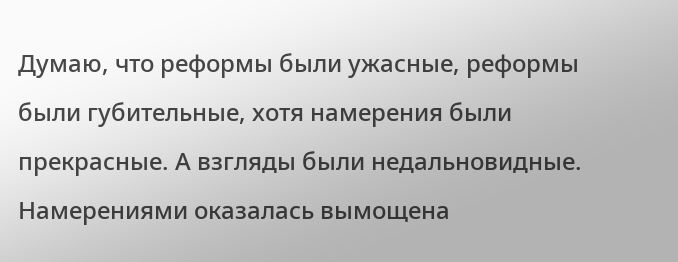Думаю, что реформы были ужасные, реформы были губительные, хотя намерения были прекрасные. А взгляды были недальновидные. Намерениями оказалась вымощена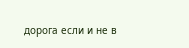дорога если и не в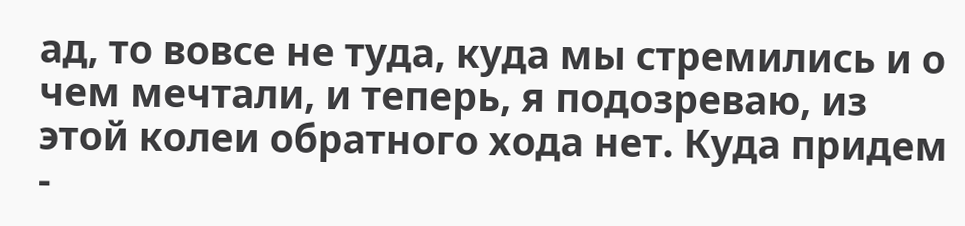ад, то вовсе не туда, куда мы стремились и о чем мечтали, и теперь, я подозреваю, из этой колеи обратного хода нет. Куда придем -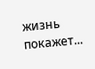жизнь покажет...